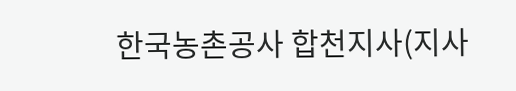한국농촌공사 합천지사(지사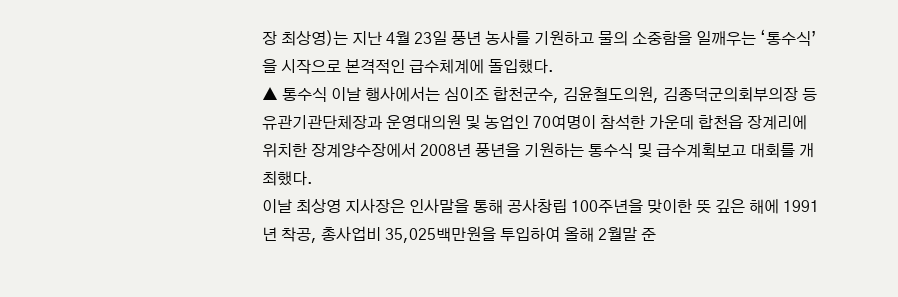장 최상영)는 지난 4월 23일 풍년 농사를 기원하고 물의 소중함을 일깨우는 ‘통수식’을 시작으로 본격적인 급수체계에 돌입했다.
▲ 통수식 이날 행사에서는 심이조 합천군수, 김윤철도의원, 김종덕군의회부의장 등 유관기관단체장과 운영대의원 및 농업인 70여명이 참석한 가운데 합천읍 장계리에 위치한 장계양수장에서 2008년 풍년을 기원하는 통수식 및 급수계획보고 대회를 개최했다.
이날 최상영 지사장은 인사말을 통해 공사창립 100주년을 맞이한 뜻 깊은 해에 1991년 착공, 총사업비 35,025백만원을 투입하여 올해 2월말 준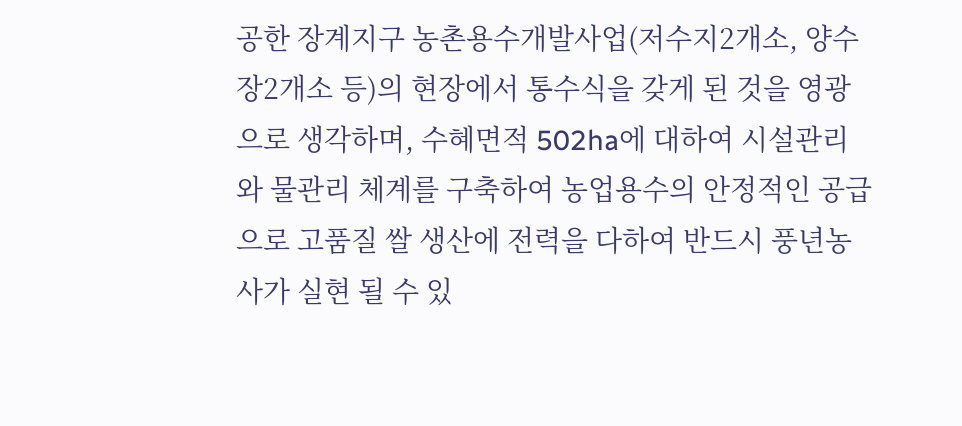공한 장계지구 농촌용수개발사업(저수지2개소, 양수장2개소 등)의 현장에서 통수식을 갖게 된 것을 영광으로 생각하며, 수혜면적 502ha에 대하여 시설관리와 물관리 체계를 구축하여 농업용수의 안정적인 공급으로 고품질 쌀 생산에 전력을 다하여 반드시 풍년농사가 실현 될 수 있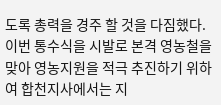도록 총력을 경주 할 것을 다짐했다.
이번 통수식을 시발로 본격 영농철을 맞아 영농지원을 적극 추진하기 위하여 합천지사에서는 지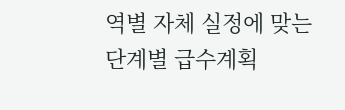역별 자체 실정에 맞는 단계별 급수계획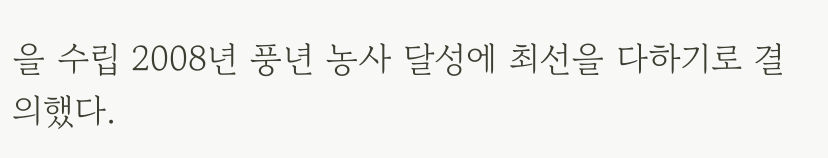을 수립 2008년 풍년 농사 달성에 최선을 다하기로 결의했다.